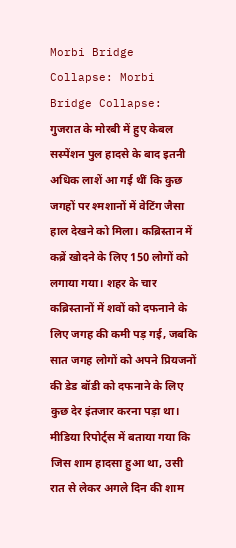Morbi Bridge Collapse: Morbi Bridge Collapse: गुजरात के मोरबी में हुए केबल सस्पेंशन पुल हादसे के बाद इतनी अधिक लाशें आ गई थीं कि कुछ जगहों पर श्मशानों में वेटिंग जैसा हाल देखने को मिला। कब्रिस्तान में कब्रें खोदने के लिए 150 लोगों को लगाया गया। शहर के चार कब्रिस्तानों में शवों को दफनाने के लिए जगह की कमी पड़ गई, जबकि सात जगह लोगों को अपने प्रियजनों की डेड बॉडी को दफनाने के लिए कुछ देर इंतजार करना पड़ा था।
मीडिया रिपोर्ट्स में बताया गया कि जिस शाम हादसा हुआ था, उसी रात से लेकर अगले दिन की शाम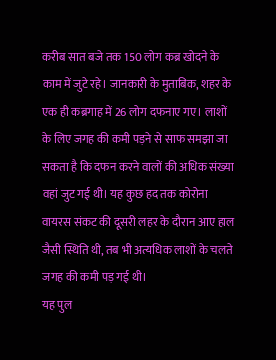करीब सात बजे तक 150 लोग कब्र खोदने के काम में जुटे रहे। जानकारी के मुताबिक, शहर के एक ही कब्रगाह में 26 लोग दफनाए गए। लाशों के लिए जगह की कमी पड़ने से साफ समझा जा सकता है कि दफन करने वालों की अधिक संख्या वहां जुट गई थी। यह कुछ हद तक कोरोना वायरस संकट की दूसरी लहर के दौरान आए हाल जैसी स्थिति थी, तब भी अत्यधिक लाशों के चलते जगह की कमी पड़ गई थी।
यह पुल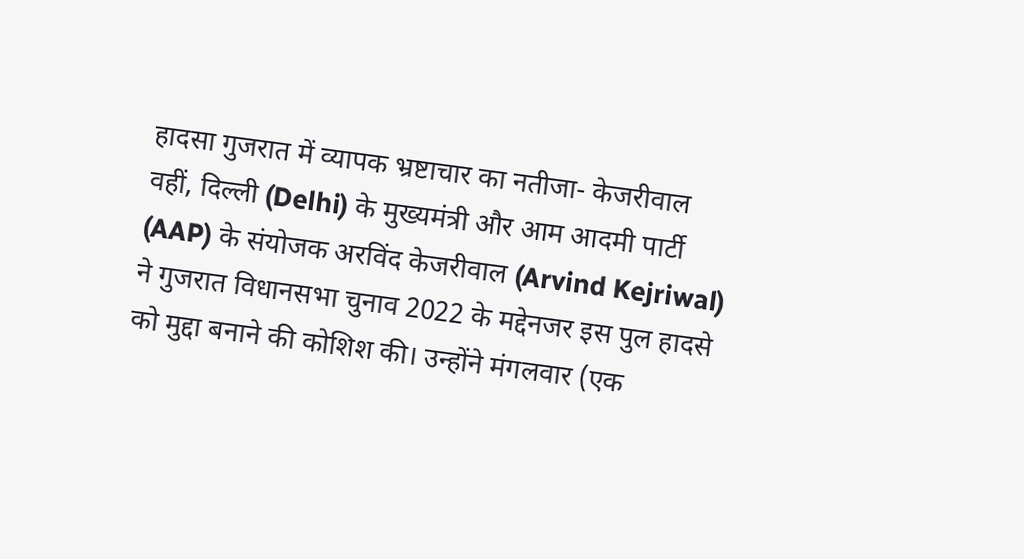हादसा गुजरात में व्यापक भ्रष्टाचार का नतीजा- केजरीवाल
वहीं, दिल्ली (Delhi) के मुख्यमंत्री और आम आदमी पार्टी (AAP) के संयोजक अरविंद केजरीवाल (Arvind Kejriwal) ने गुजरात विधानसभा चुनाव 2022 के मद्देनजर इस पुल हादसे को मुद्दा बनाने की कोशिश की। उन्होंने मंगलवार (एक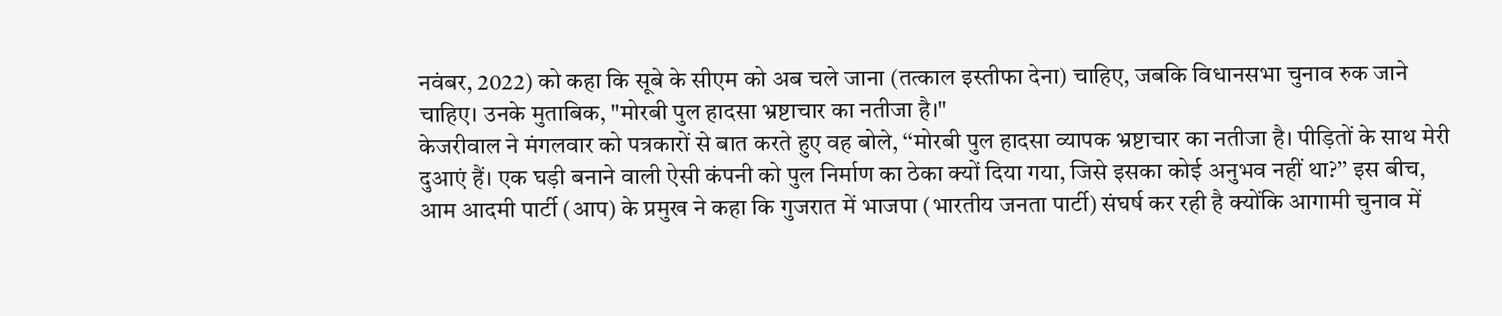नवंबर, 2022) को कहा कि सूबे के सीएम को अब चले जाना (तत्काल इस्तीफा देना) चाहिए, जबकि विधानसभा चुनाव रुक जाने चाहिए। उनके मुताबिक, "मोरबी पुल हादसा भ्रष्टाचार का नतीजा है।"
केजरीवाल ने मंगलवार को पत्रकारों से बात करते हुए वह बोले, ‘‘मोरबी पुल हादसा व्यापक भ्रष्टाचार का नतीजा है। पीड़ितों के साथ मेरी दुआएं हैं। एक घड़ी बनाने वाली ऐसी कंपनी को पुल निर्माण का ठेका क्यों दिया गया, जिसे इसका कोई अनुभव नहीं था?’’ इस बीच, आम आदमी पार्टी (आप) के प्रमुख ने कहा कि गुजरात में भाजपा (भारतीय जनता पार्टी) संघर्ष कर रही है क्योंकि आगामी चुनाव में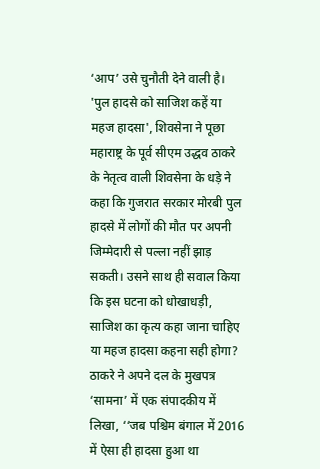‘आप’ उसे चुनौती देने वाली है।
'पुल हादसे को साजिश कहें या महज हादसा', शिवसेना ने पूछा
महाराष्ट्र के पूर्व सीएम उद्धव ठाकरे के नेतृत्व वाली शिवसेना के धड़े ने कहा कि गुजरात सरकार मोरबी पुल हादसे में लोगों की मौत पर अपनी जिम्मेदारी से पल्ला नहीं झाड़ सकती। उसने साथ ही सवाल किया कि इस घटना को धोखाधड़ी, साजिश का कृत्य कहा जाना चाहिए या महज हादसा कहना सही होगा? ठाकरे ने अपने दल के मुखपत्र ‘सामना’ में एक संपादकीय में लिखा, ‘‘जब पश्चिम बंगाल में 2016 में ऐसा ही हादसा हुआ था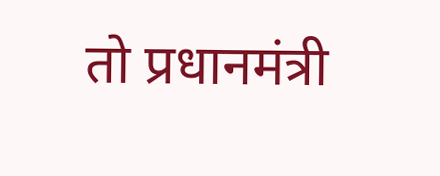तो प्रधानमंत्री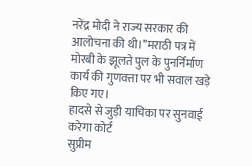नरेंद्र मोदी ने राज्य सरकार की आलोचना की थी।’’मराठी पत्र में मोरबी के झूलते पुल के पुनर्निर्माण कार्य की गुणवत्ता पर भी सवाल खड़े किए गए।
हादसे से जुड़ी याचिका पर सुनवाई करेगा कोर्ट
सुप्रीम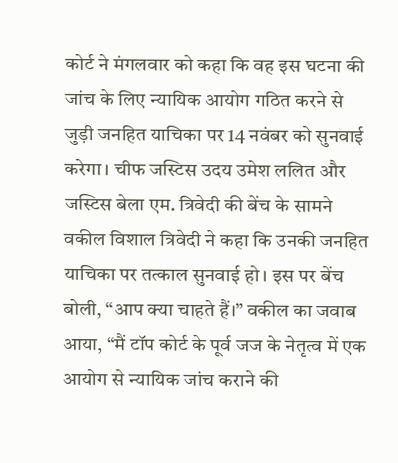कोर्ट ने मंगलवार को कहा कि वह इस घटना की जांच के लिए न्यायिक आयोग गठित करने से जुड़ी जनहित याचिका पर 14 नवंबर को सुनवाई करेगा। चीफ जस्टिस उदय उमेश ललित और जस्टिस बेला एम. त्रिवेदी की बेंच के सामने वकील विशाल त्रिवेदी ने कहा कि उनकी जनहित याचिका पर तत्काल सुनवाई हो। इस पर बेंच बोली, “आप क्या चाहते हैं।” वकील का जवाब आया, “मैं टॉप कोर्ट के पूर्व जज के नेतृत्व में एक आयोग से न्यायिक जांच कराने की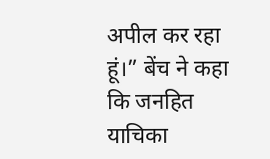अपील कर रहा हूं।” बेंच ने कहा कि जनहित याचिका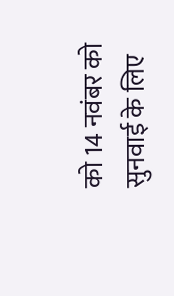को 14 नवंबर को सुनवाई के लिए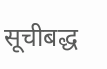सूचीबद्ध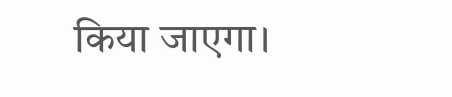किया जाएगा।